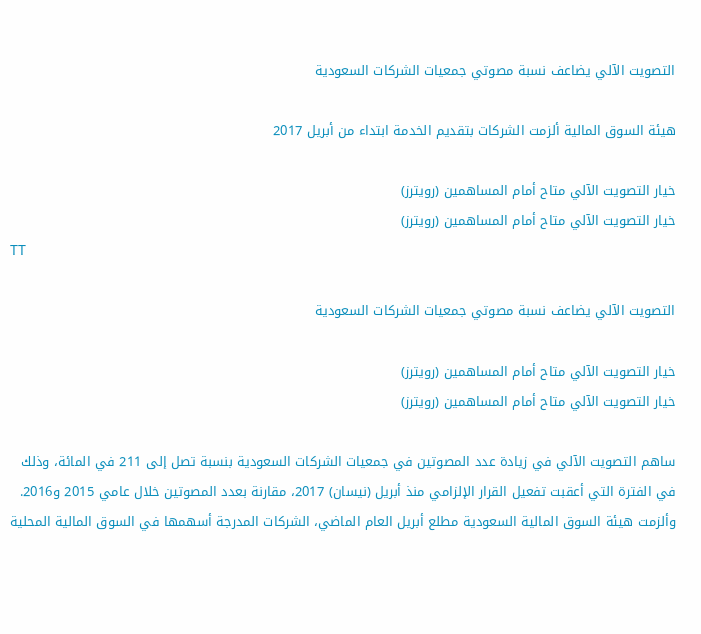التصويت الآلي يضاعف نسبة مصوتي جمعيات الشركات السعودية

هيئة السوق المالية ألزمت الشركات بتقديم الخدمة ابتداء من أبريل 2017

خيار التصويت الآلي متاح أمام المساهمين (رويترز)
خيار التصويت الآلي متاح أمام المساهمين (رويترز)
TT

التصويت الآلي يضاعف نسبة مصوتي جمعيات الشركات السعودية

خيار التصويت الآلي متاح أمام المساهمين (رويترز)
خيار التصويت الآلي متاح أمام المساهمين (رويترز)

ساهم التصويت الآلي في زيادة عدد المصوتين في جمعيات الشركات السعودية بنسبة تصل إلى 211 في المائة، وذلك في الفترة التي أعقبت تفعيل القرار الإلزامي منذ أبريل (نيسان) 2017، مقارنة بعدد المصوتين خلال عامي 2015 و2016.
وألزمت هيئة السوق المالية السعودية مطلع أبريل العام الماضي، الشركات المدرجة أسهمها في السوق المالية المحلية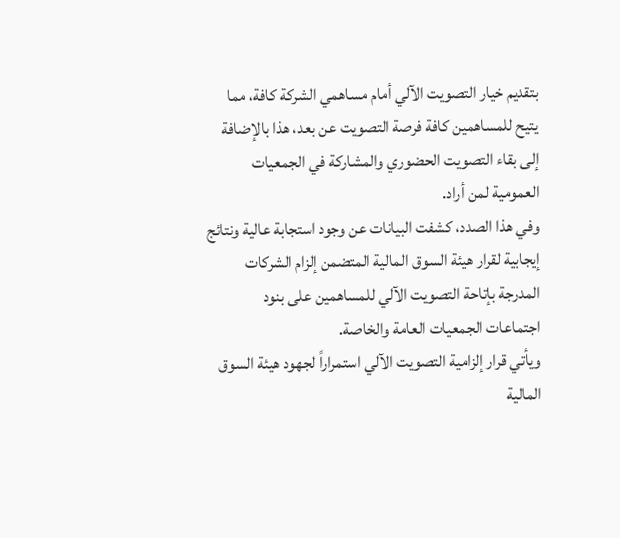بتقديم خيار التصويت الآلي أمام مساهمي الشركة كافة، مما يتيح للمساهمين كافة فرصة التصويت عن بعد، هذا بالإضافة إلى بقاء التصويت الحضوري والمشاركة في الجمعيات العمومية لمن أراد.
وفي هذا الصدد، كشفت البيانات عن وجود استجابة عالية ونتائج إيجابية لقرار هيئة السوق المالية المتضمن إلزام الشركات المدرجة بإتاحة التصويت الآلي للمساهمين على بنود اجتماعات الجمعيات العامة والخاصة.
ويأتي قرار إلزامية التصويت الآلي استمراراً لجهود هيئة السوق المالية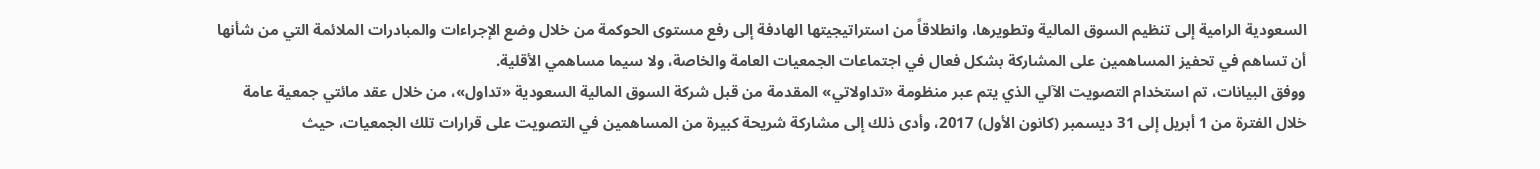السعودية الرامية إلى تنظيم السوق المالية وتطويرها، وانطلاقاً من استراتيجيتها الهادفة إلى رفع مستوى الحوكمة من خلال وضع الإجراءات والمبادرات الملائمة التي من شأنها أن تساهم في تحفيز المساهمين على المشاركة بشكل فعال في اجتماعات الجمعيات العامة والخاصة، ولا سيما مساهمي الأقلية.
ووفق البيانات، تم استخدام التصويت الآلي الذي يتم عبر منظومة «تداولاتي» المقدمة من قبل شركة السوق المالية السعودية «تداول»، من خلال عقد مائتي جمعية عامة خلال الفترة من 1 أبريل إلى 31 ديسمبر (كانون الأول) 2017، وأدى ذلك إلى مشاركة شريحة كبيرة من المساهمين في التصويت على قرارات تلك الجمعيات، حيث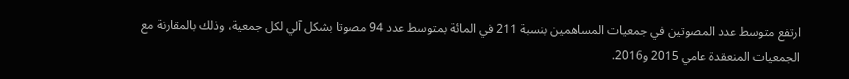ارتفع متوسط عدد المصوتين في جمعيات المساهمين بنسبة 211 في المائة بمتوسط عدد 94 مصوتا بشكل آلي لكل جمعية، وذلك بالمقارنة مع الجمعيات المنعقدة عامي 2015 و2016.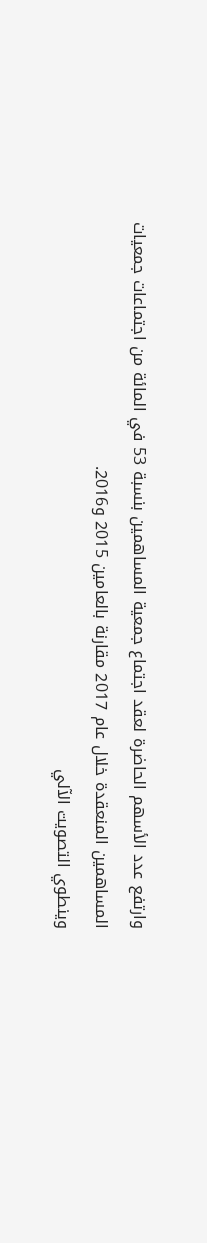وارتفع عدد الأسهم الحاضرة لعقد اجتماع جمعية المساهمين بنسبة 53 في المائة من اجتماعات جمعيات المساهمين المنعقدة خلال عام 2017 مقارنة بالعامين 2015 و2016.
وينطوي التصويت الآلي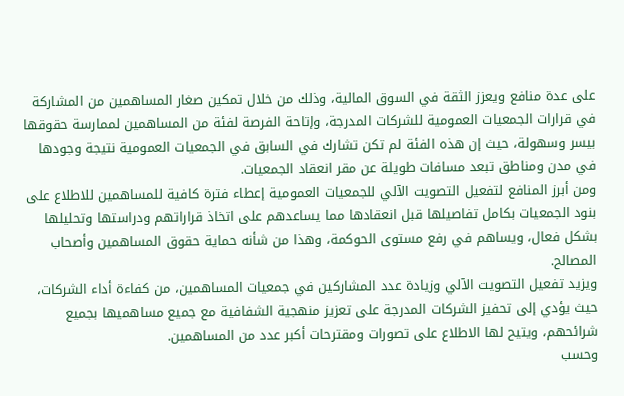على عدة منافع ويعزز الثقة في السوق المالية، وذلك من خلال تمكين صغار المساهمين من المشاركة في قرارات الجمعيات العمومية للشركات المدرجة، وإتاحة الفرصة لفئة من المساهمين لممارسة حقوقها بيسر وسهولة، حيث إن هذه الفئة لم تكن تشارك في السابق في الجمعيات العمومية نتيجة وجودها في مدن ومناطق تبعد مسافات طويلة عن مقر انعقاد الجمعيات.
ومن أبرز المنافع لتفعيل التصويت الآلي للجمعيات العمومية إعطاء فترة كافية للمساهمين للاطلاع على بنود الجمعيات بكامل تفاصيلها قبل انعقادها مما يساعدهم على اتخاذ قراراتهم ودراستها وتحليلها بشكل فعال، ويساهم في رفع مستوى الحوكمة، وهذا من شأنه حماية حقوق المساهمين وأصحاب المصالح.
ويزيد تفعيل التصويت الآلي وزيادة عدد المشاركين في جمعيات المساهمين، من كفاءة أداء الشركات، حيث يؤدي إلى تحفيز الشركات المدرجة على تعزيز منهجية الشفافية مع جميع مساهميها بجميع شرائحهم، ويتيح لها الاطلاع على تصورات ومقترحات أكبر عدد من المساهمين.
وحسب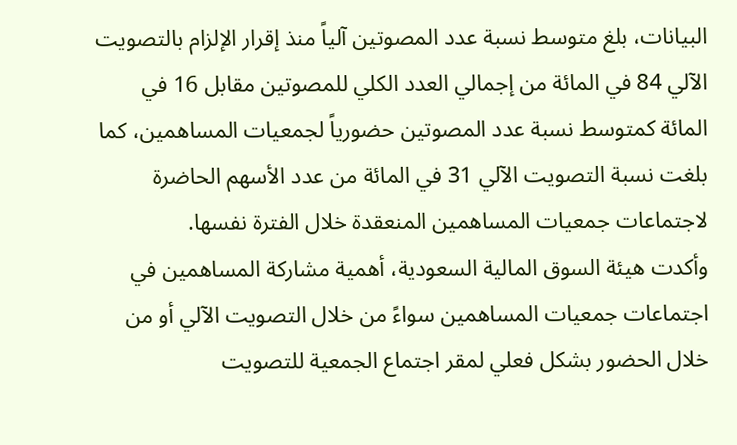البيانات، بلغ متوسط نسبة عدد المصوتين آلياً منذ إقرار الإلزام بالتصويت الآلي 84 في المائة من إجمالي العدد الكلي للمصوتين مقابل 16 في المائة كمتوسط نسبة عدد المصوتين حضورياً لجمعيات المساهمين، كما بلغت نسبة التصويت الآلي 31 في المائة من عدد الأسهم الحاضرة لاجتماعات جمعيات المساهمين المنعقدة خلال الفترة نفسها.
وأكدت هيئة السوق المالية السعودية، أهمية مشاركة المساهمين في اجتماعات جمعيات المساهمين سواءً من خلال التصويت الآلي أو من خلال الحضور بشكل فعلي لمقر اجتماع الجمعية للتصويت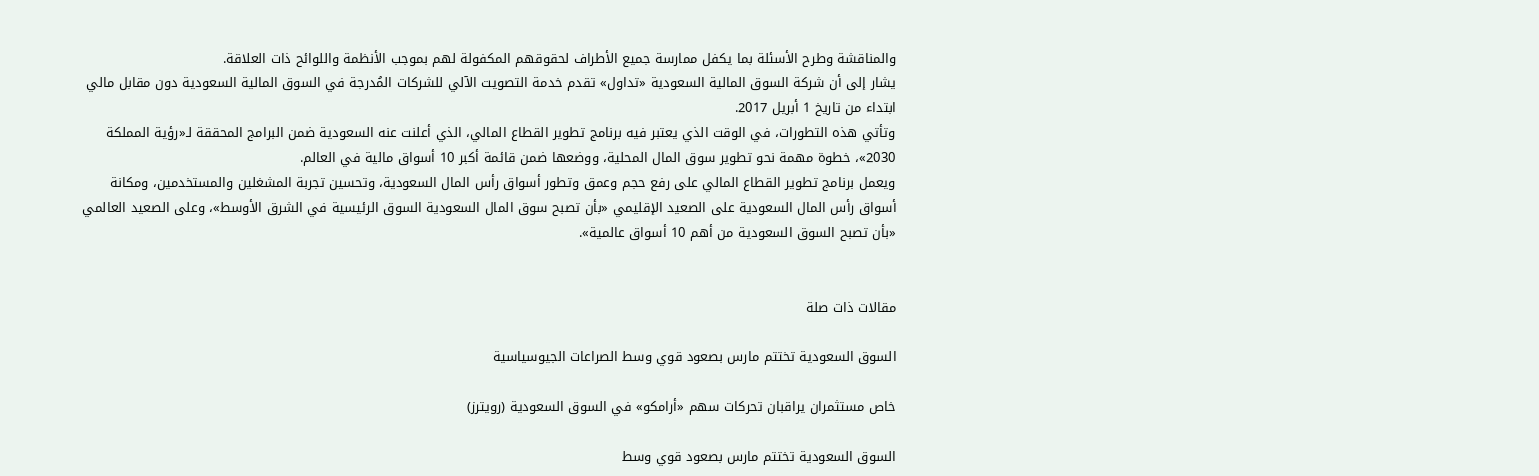والمناقشة وطرح الأسئلة بما يكفل ممارسة جميع الأطراف لحقوقهم المكفولة لهم بموجب الأنظمة واللوائح ذات العلاقة.
يشار إلى أن شركة السوق المالية السعودية «تداول» تقدم خدمة التصويت الآلي للشركات المُدرجة في السوق المالية السعودية دون مقابل مالي ابتداء من تاريخ 1 أبريل 2017.
وتأتي هذه التطورات، في الوقت الذي يعتبر فيه برنامج تطوير القطاع المالي، الذي أعلنت عنه السعودية ضمن البرامج المحققة لـ«رؤية المملكة 2030»، خطوة مهمة نحو تطوير سوق المال المحلية، ووضعها ضمن قائمة أكبر 10 أسواق مالية في العالم.
ويعمل برنامج تطوير القطاع المالي على رفع حجم وعمق وتطور أسواق رأس المال السعودية، وتحسين تجربة المشغلين والمستخدمين، ومكانة أسواق رأس المال السعودية على الصعيد الإقليمي «بأن تصبح سوق المال السعودية السوق الرئيسية في الشرق الأوسط»، وعلى الصعيد العالمي «بأن تصبح السوق السعودية من أهم 10 أسواق عالمية».


مقالات ذات صلة

السوق السعودية تختتم مارس بصعود قوي وسط الصراعات الجيوسياسية

خاص مستثمران يراقبان تحركات سهم «أرامكو» في السوق السعودية (رويترز)

السوق السعودية تختتم مارس بصعود قوي وسط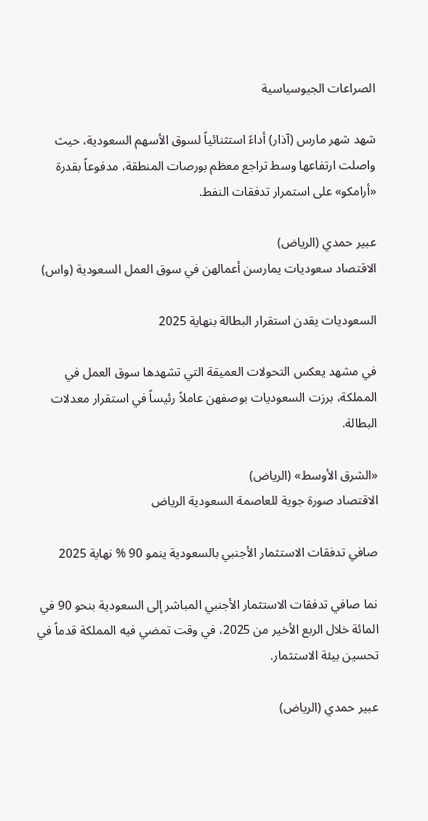الصراعات الجيوسياسية

شهد شهر مارس (آذار) أداءً استثنائياً لسوق الأسهم السعودية، حيث واصلت ارتفاعها وسط تراجع معظم بورصات المنطقة، مدفوعاً بقدرة «أرامكو» على استمرار تدفقات النفط.

عبير حمدي (الرياض)
الاقتصاد سعوديات يمارسن أعمالهن في سوق العمل السعودية (واس)

السعوديات يقدن استقرار البطالة بنهاية 2025

في مشهد يعكس التحولات العميقة التي تشهدها سوق العمل في المملكة، برزت السعوديات بوصفهن عاملاً رئيساً في استقرار معدلات البطالة.

«الشرق الأوسط» (الرياض)
الاقتصاد صورة جوية للعاصمة السعودية الرياض

صافي تدفقات الاستثمار الأجنبي بالسعودية ينمو 90 % نهاية 2025

نما صافي تدفقات الاستثمار الأجنبي المباشر إلى السعودية بنحو 90 في المائة خلال الربع الأخير من 2025، في وقت تمضي فيه المملكة قدماً في تحسين بيئة الاستثمار.

عبير حمدي (الرياض)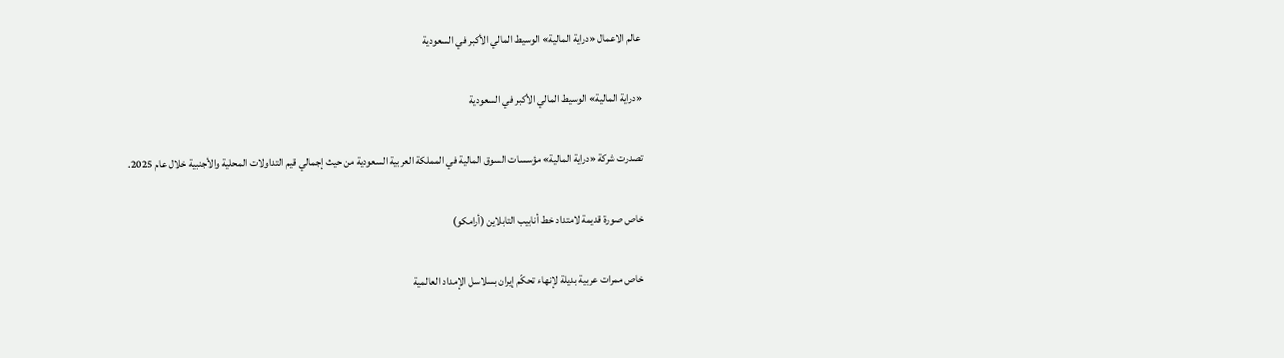عالم الاعمال «دراية المالية» الوسيط المالي الأكبر في السعودية

«دراية المالية» الوسيط المالي الأكبر في السعودية

تصدرت شركة «دراية المالية» مؤسسات السوق المالية في المملكة العربية السعودية من حيث إجمالي قيم التداولات المحلية والأجنبية خلال عام 2025.

خاص صورة قديمة لامتداد خط أنابيب التابلاين (أرامكو)

خاص ممرات عربية بديلة لإنهاء تحكّم إيران بسلاسل الإمداد العالمية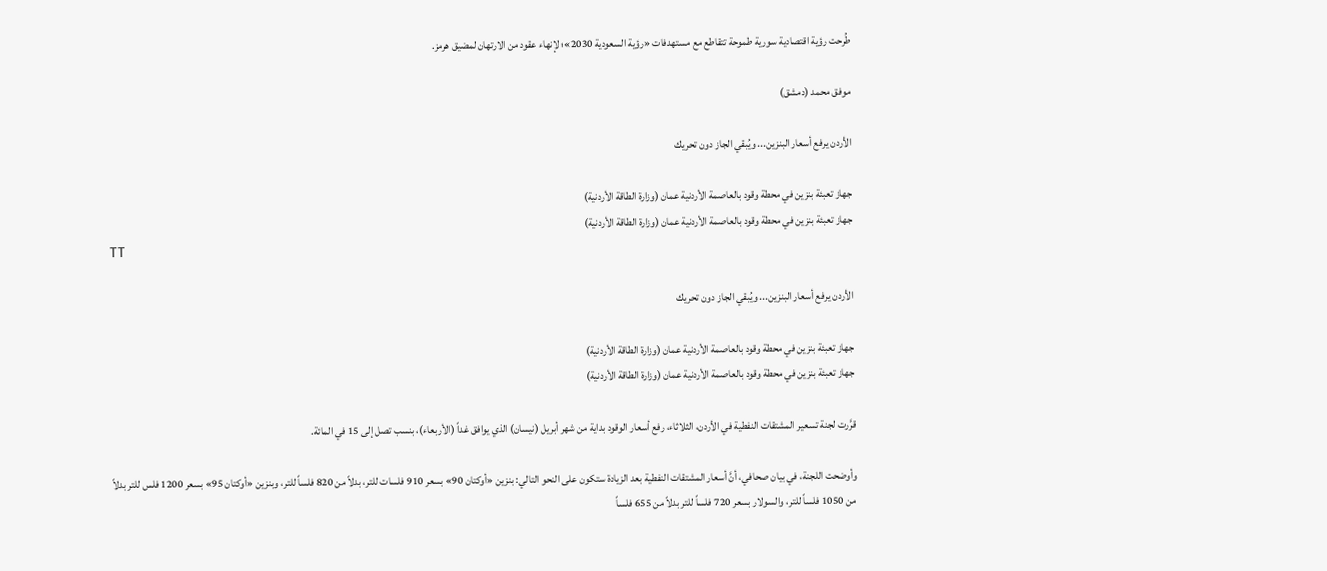طُرحت رؤية اقتصادية سورية طموحة تتقاطع مع مستهدفات «رؤية السعودية 2030»؛ لإنهاء عقود من الارتهان لمضيق هرمز.

موفق محمد (دمشق)

الأردن يرفع أسعار البنزين... ويُبقي الجاز دون تحريك

جهاز تعبئة بنزين في محطة وقود بالعاصمة الأردنية عمان (وزارة الطاقة الأردنية)
جهاز تعبئة بنزين في محطة وقود بالعاصمة الأردنية عمان (وزارة الطاقة الأردنية)
TT

الأردن يرفع أسعار البنزين... ويُبقي الجاز دون تحريك

جهاز تعبئة بنزين في محطة وقود بالعاصمة الأردنية عمان (وزارة الطاقة الأردنية)
جهاز تعبئة بنزين في محطة وقود بالعاصمة الأردنية عمان (وزارة الطاقة الأردنية)

قرَّرت لجنة تسعير المشتقات النفطية في الأردن، الثلاثاء، رفع أسعار الوقود بداية من شهر أبريل (نيسان) الذي يوافق غداً (الأربعاء)، بنسب تصل إلى 15 في المائة.

وأوضحت اللجنة، في بيان صحافي، أنَّ أسعار المشتقات النفطية بعد الزيادة ستكون على النحو التالي: بنزين «أوكتان 90» بسعر 910 فلسات للتر، بدلاً من 820 فلساً للتر، وبنزين «أوكتان 95» بسعر 1200 فلس للتر بدلاً من 1050 فلساً للتر، والسولار بسعر 720 فلساً للتر بدلاً من 655 فلساً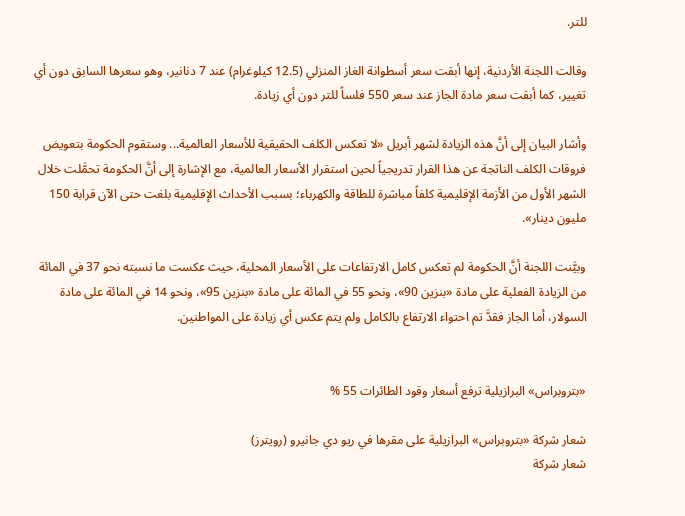للتر.

وقالت اللجنة الأردنية، إنها أبقت سعر أسطوانة الغاز المنزلي (12.5 كيلوغرام) عند 7 دنانير، وهو سعرها السابق دون أي تغيير، كما أبقت سعر مادة الجاز عند سعر 550 فلساً للتر دون أي زيادة.

وأشار البيان إلى أنَّ هذه الزيادة لشهر أبريل «لا تعكس الكلف الحقيقية للأسعار العالمية... وستقوم الحكومة بتعويض فروقات الكلف الناتجة عن هذا القرار تدريجياً لحين استقرار الأسعار العالمية، مع الإشارة إلى أنَّ الحكومة تحمَّلت خلال الشهر الأول من الأزمة الإقليمية كلفاً مباشرة للطاقة والكهرباء؛ بسبب الأحداث الإقليمية بلغت حتى الآن قرابة 150 مليون دينار».

وبيَّنت اللجنة أنَّ الحكومة لم تعكس كامل الارتفاعات على الأسعار المحلية، حيث عكست ما نسبته نحو 37 في المائة من الزيادة الفعلية على مادة «بنزين 90»، ونحو 55 في المائة على مادة «بنزين 95»، ونحو 14 في المائة على مادة السولار، أما الجاز فقدَّ تم احتواء الارتفاع بالكامل ولم يتم عكس أي زيادة على المواطنين.


«بتروبراس» البرازيلية ترفع أسعار وقود الطائرات 55 %

شعار شركة «بتروبراس» البرازيلية على مقرها في ريو دي جانيرو (رويترز)
شعار شركة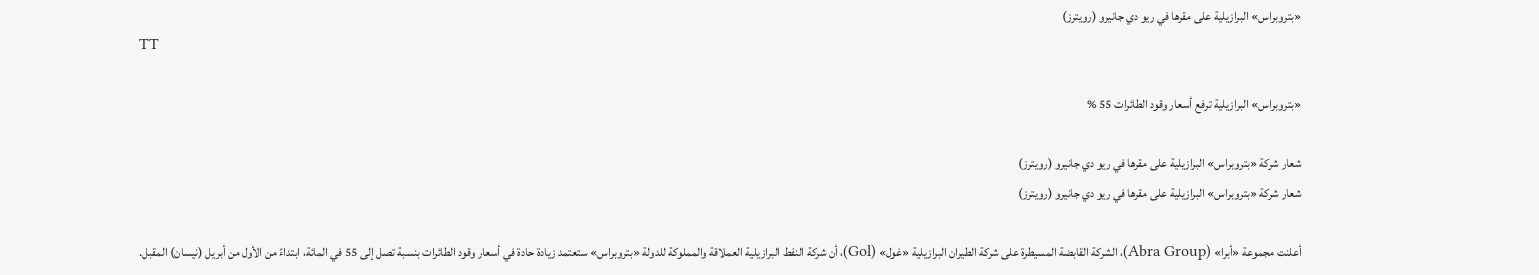«بتروبراس» البرازيلية على مقرها في ريو دي جانيرو (رويترز)
TT

«بتروبراس» البرازيلية ترفع أسعار وقود الطائرات 55 %

شعار شركة «بتروبراس» البرازيلية على مقرها في ريو دي جانيرو (رويترز)
شعار شركة «بتروبراس» البرازيلية على مقرها في ريو دي جانيرو (رويترز)

أعلنت مجموعة «أبرا» (Abra Group)، الشركة القابضة المسيطرة على شركة الطيران البرازيلية «غول» (Gol)، أن شركة النفط البرازيلية العملاقة والمملوكة للدولة «بتروبراس» ستعتمد زيادة حادة في أسعار وقود الطائرات بنسبة تصل إلى 55 في المائة، ابتداءً من الأول من أبريل (نيسان) المقبل.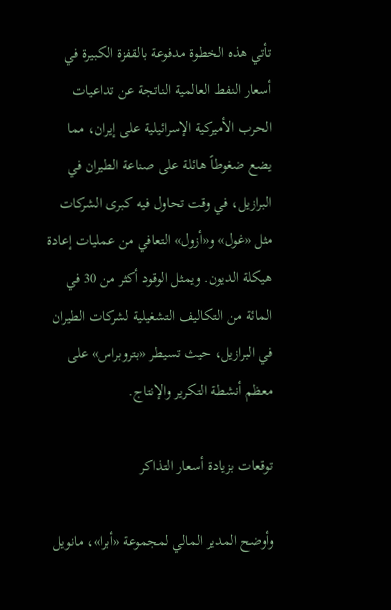تأتي هذه الخطوة مدفوعة بالقفزة الكبيرة في أسعار النفط العالمية الناتجة عن تداعيات الحرب الأميركية الإسرائيلية على إيران، مما يضع ضغوطاً هائلة على صناعة الطيران في البرازيل، في وقت تحاول فيه كبرى الشركات مثل «غول» و«أزول» التعافي من عمليات إعادة هيكلة الديون. ويمثل الوقود أكثر من 30 في المائة من التكاليف التشغيلية لشركات الطيران في البرازيل، حيث تسيطر «بتروبراس» على معظم أنشطة التكرير والإنتاج.

توقعات بزيادة أسعار التذاكر

وأوضح المدير المالي لمجموعة «أبرا»، مانويل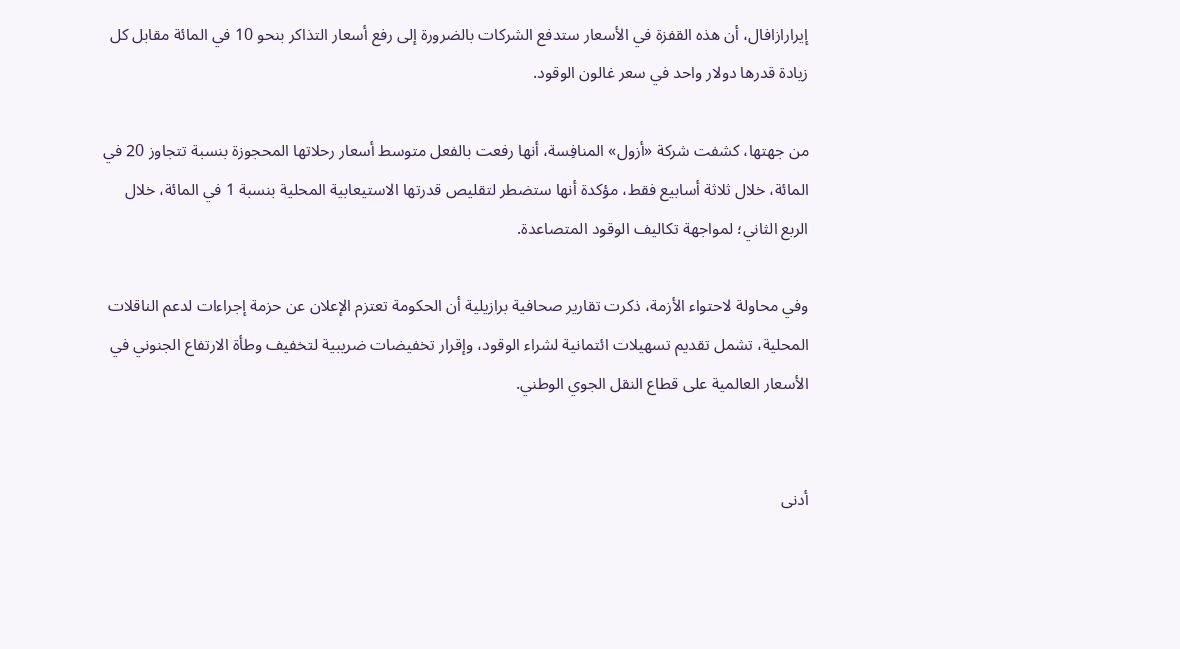إيرارازافال، أن هذه القفزة في الأسعار ستدفع الشركات بالضرورة إلى رفع أسعار التذاكر بنحو 10 في المائة مقابل كل زيادة قدرها دولار واحد في سعر غالون الوقود.

من جهتها، كشفت شركة «أزول» المنافِسة، أنها رفعت بالفعل متوسط أسعار رحلاتها المحجوزة بنسبة تتجاوز 20 في المائة، خلال ثلاثة أسابيع فقط، مؤكدة أنها ستضطر لتقليص قدرتها الاستيعابية المحلية بنسبة 1 في المائة، خلال الربع الثاني؛ لمواجهة تكاليف الوقود المتصاعدة.

وفي محاولة لاحتواء الأزمة، ذكرت تقارير صحافية برازيلية أن الحكومة تعتزم الإعلان عن حزمة إجراءات لدعم الناقلات المحلية، تشمل تقديم تسهيلات ائتمانية لشراء الوقود، وإقرار تخفيضات ضريبية لتخفيف وطأة الارتفاع الجنوني في الأسعار العالمية على قطاع النقل الجوي الوطني.


أدنى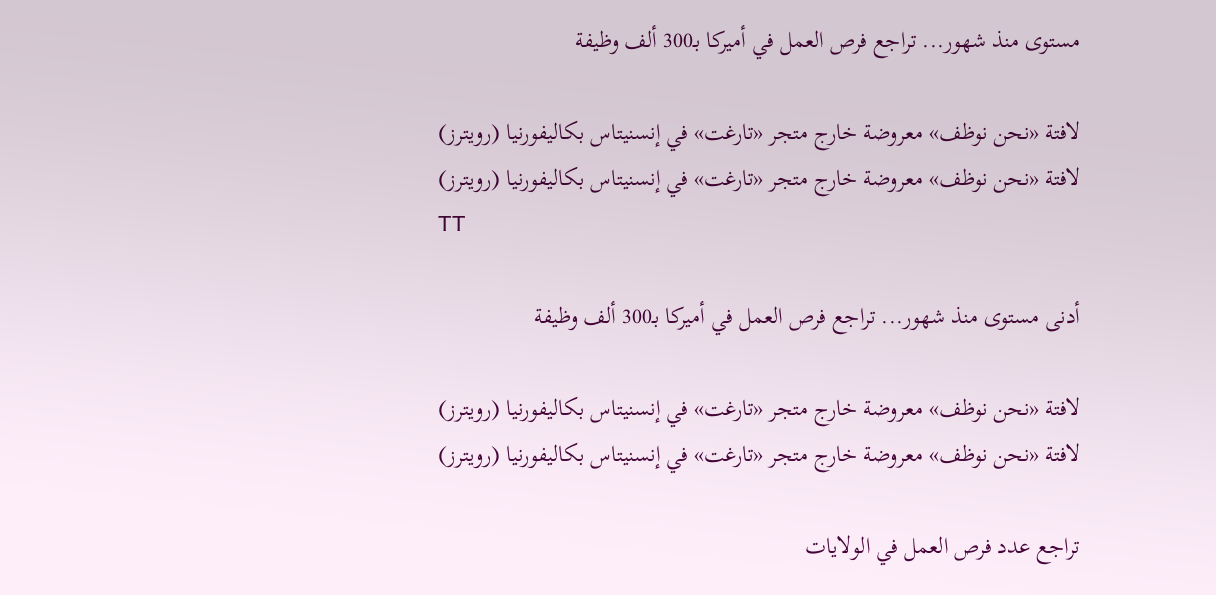مستوى منذ شهور... تراجع فرص العمل في أميركا بـ300 ألف وظيفة

لافتة «نحن نوظف» معروضة خارج متجر «تارغت» في إنسنيتاس بكاليفورنيا (رويترز)
لافتة «نحن نوظف» معروضة خارج متجر «تارغت» في إنسنيتاس بكاليفورنيا (رويترز)
TT

أدنى مستوى منذ شهور... تراجع فرص العمل في أميركا بـ300 ألف وظيفة

لافتة «نحن نوظف» معروضة خارج متجر «تارغت» في إنسنيتاس بكاليفورنيا (رويترز)
لافتة «نحن نوظف» معروضة خارج متجر «تارغت» في إنسنيتاس بكاليفورنيا (رويترز)

تراجع عدد فرص العمل في الولايات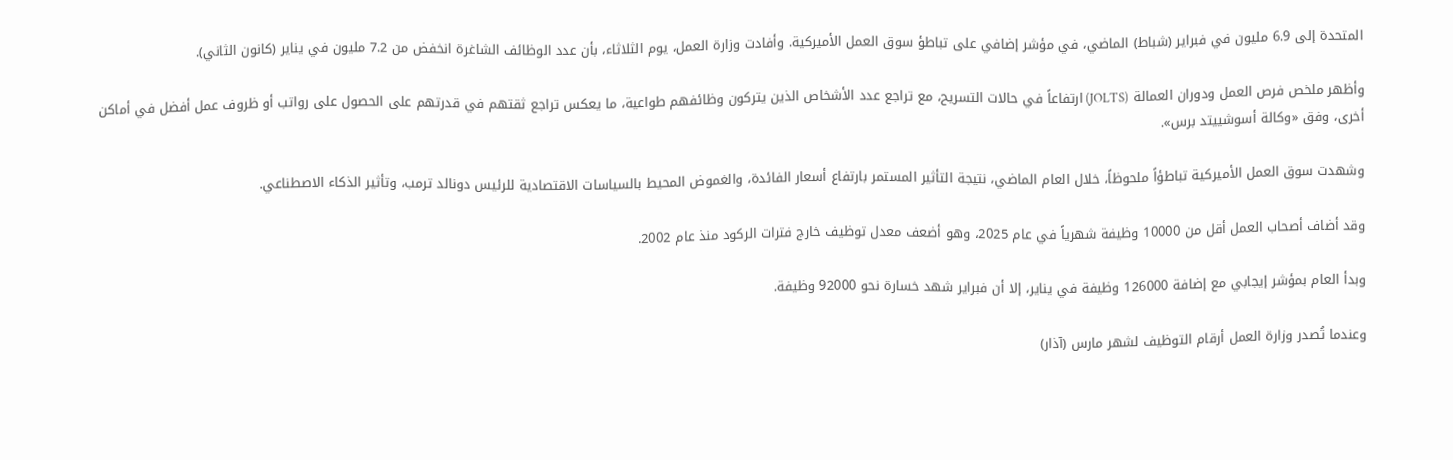المتحدة إلى 6.9 مليون في فبراير (شباط) الماضي، في مؤشر إضافي على تباطؤ سوق العمل الأميركية. وأفادت وزارة العمل، يوم الثلاثاء، بأن عدد الوظائف الشاغرة انخفض من 7.2 مليون في يناير (كانون الثاني).

وأظهر ملخص فرص العمل ودوران العمالة (JOLTS) ارتفاعاً في حالات التسريح، مع تراجع عدد الأشخاص الذين يتركون وظائفهم طواعية، ما يعكس تراجع ثقتهم في قدرتهم على الحصول على رواتب أو ظروف عمل أفضل في أماكن أخرى، وفق «وكالة أسوشييتد برس».

وشهدت سوق العمل الأميركية تباطؤاً ملحوظاً، خلال العام الماضي، نتيجة التأثير المستمر بارتفاع أسعار الفائدة، والغموض المحيط بالسياسات الاقتصادية للرئيس دونالد ترمب، وتأثير الذكاء الاصطناعي.

وقد أضاف أصحاب العمل أقل من 10000 وظيفة شهرياً في عام 2025، وهو أضعف معدل توظيف خارج فترات الركود منذ عام 2002.

وبدأ العام بمؤشر إيجابي مع إضافة 126000 وظيفة في يناير، إلا أن فبراير شهد خسارة نحو 92000 وظيفة.

وعندما تُصدر وزارة العمل أرقام التوظيف لشهر مارس (آذار)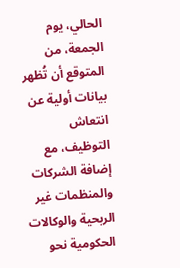الحالي، يوم الجمعة، من المتوقع أن تُظهر بيانات أولية عن انتعاش التوظيف، مع إضافة الشركات والمنظمات غير الربحية والوكالات الحكومية نحو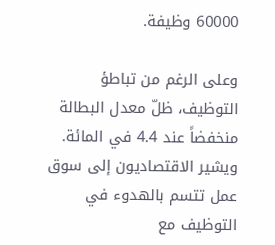60000 وظيفة.

وعلى الرغم من تباطؤ التوظيف، ظلّ معدل البطالة منخفضاً عند 4.4 في المائة. ويشير الاقتصاديون إلى سوق عمل تتسم بالهدوء في التوظيف مع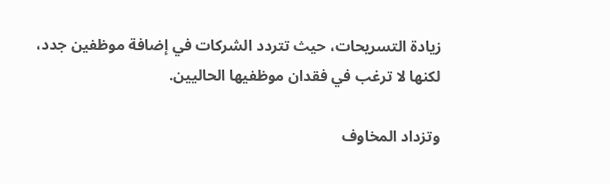زيادة التسريحات، حيث تتردد الشركات في إضافة موظفين جدد، لكنها لا ترغب في فقدان موظفيها الحاليين.

وتزداد المخاوف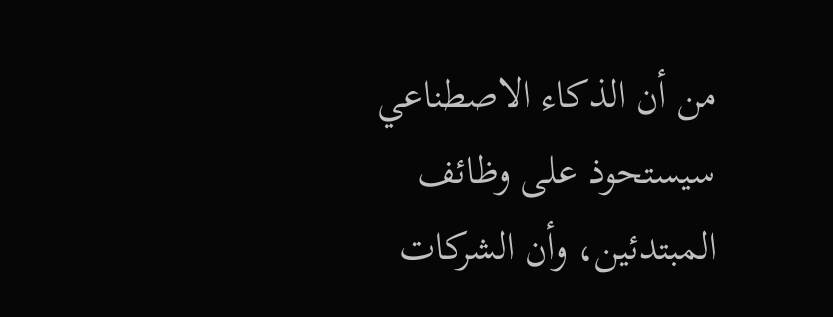من أن الذكاء الاصطناعي سيستحوذ على وظائف المبتدئين، وأن الشركات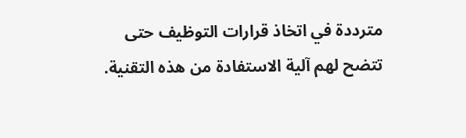مترددة في اتخاذ قرارات التوظيف حتى تتضح لهم آلية الاستفادة من هذه التقنية.